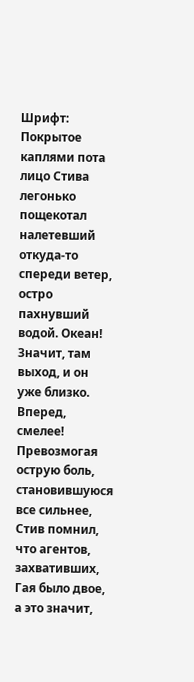Шрифт:
Покрытое каплями пота лицо Стива легонько пощекотал налетевший откуда-то спереди ветер, остро пахнувший водой. Океан! Значит, там выход, и он уже близко. Вперед, смелее!
Превозмогая острую боль, становившуюся все сильнее, Стив помнил, что агентов, захвативших, Гая было двое, а это значит,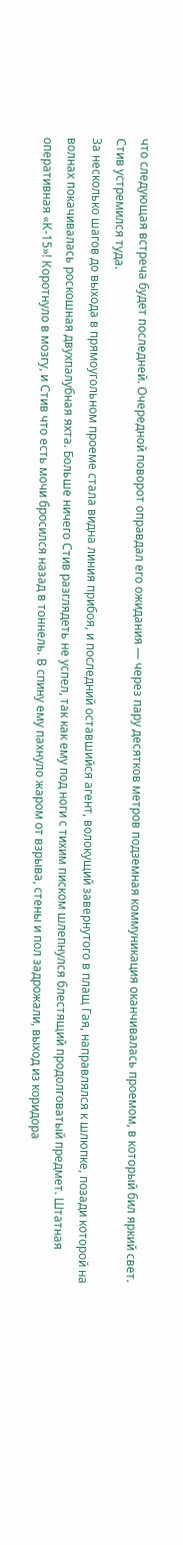что следующая встреча будет последней. Очередной поворот оправдал его ожидания — через пару десятков метров подземная коммуникация оканчивалась проемом, в который бил яркий свет. Стив устремился туда.
За несколько шагов до выхода в прямоугольном проеме стала видна линия прибоя, и последний оставшийся агент, волокущий завернутого в плащ Гая, направлялся к шлюпке, позади которой на волнах покачивалась роскошная двухпалубная яхта. Больше ничего Стив разглядеть не успел, так как ему под ноги с тихим писком шлепнулся блестящий продолговатый предмет. Штатная оперативная «К-15»! Коротнуло в мозгу, и Стив что есть мочи бросился назад в тоннель. В спину ему пахнуло жаром от взрыва, стены и пол задрожали, выход из коридора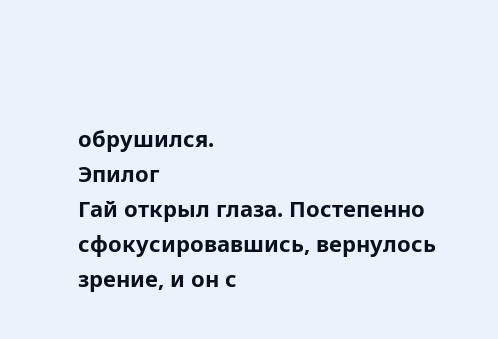обрушился.
Эпилог
Гай открыл глаза. Постепенно сфокусировавшись, вернулось зрение, и он с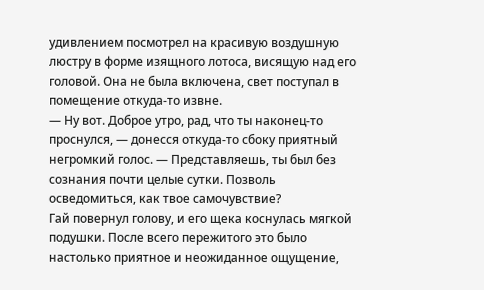удивлением посмотрел на красивую воздушную люстру в форме изящного лотоса, висящую над его головой. Она не была включена, свет поступал в помещение откуда-то извне.
— Ну вот. Доброе утро, рад, что ты наконец-то проснулся, — донесся откуда-то сбоку приятный негромкий голос. — Представляешь, ты был без сознания почти целые сутки. Позволь осведомиться, как твое самочувствие?
Гай повернул голову, и его щека коснулась мягкой подушки. После всего пережитого это было настолько приятное и неожиданное ощущение,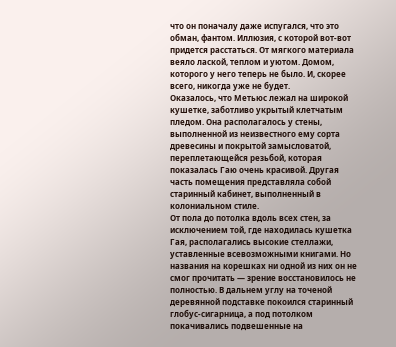что он поначалу даже испугался, что это обман, фантом. Иллюзия, с которой вот-вот придется расстаться. От мягкого материала веяло лаской, теплом и уютом. Домом, которого у него теперь не было. И, скорее всего, никогда уже не будет.
Оказалось, что Метьюс лежал на широкой кушетке, заботливо укрытый клетчатым пледом. Она располагалось у стены, выполненной из неизвестного ему сорта древесины и покрытой замысловатой, переплетающейся резьбой, которая показалась Гаю очень красивой. Другая часть помещения представляла собой старинный кабинет, выполненный в колониальном стиле.
От пола до потолка вдоль всех стен, за исключением той, где находилась кушетка Гая, располагались высокие стеллажи, уставленные всевозможными книгами. Но названия на корешках ни одной из них он не смог прочитать — зрение восстановилось не полностью. В дальнем углу на точеной деревянной подставке покоился старинный глобус-сигарница, а под потолком покачивались подвешенные на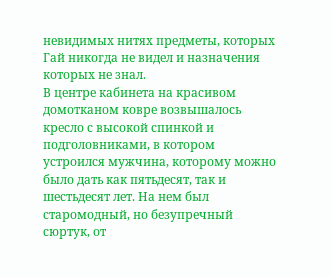невидимых нитях предметы, которых Гай никогда не видел и назначения которых не знал.
В центре кабинета на красивом домотканом ковре возвышалось кресло с высокой спинкой и подголовниками, в котором устроился мужчина, которому можно было дать как пятьдесят, так и шестьдесят лет. На нем был старомодный, но безупречный сюртук, от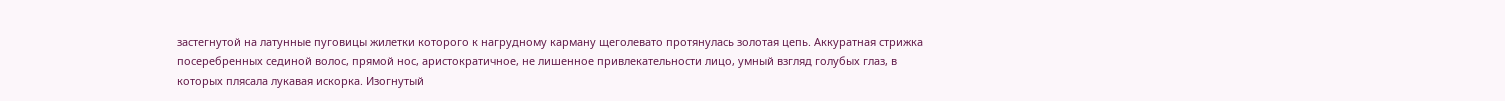застегнутой на латунные пуговицы жилетки которого к нагрудному карману щеголевато протянулась золотая цепь. Аккуратная стрижка посеребренных сединой волос, прямой нос, аристократичное, не лишенное привлекательности лицо, умный взгляд голубых глаз, в которых плясала лукавая искорка. Изогнутый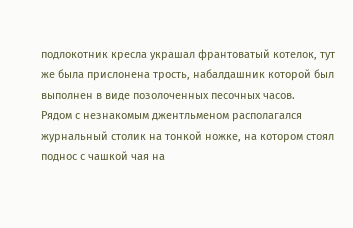подлокотник кресла украшал франтоватый котелок, тут же была прислонена трость, набалдашник которой был выполнен в виде позолоченных песочных часов.
Рядом с незнакомым джентльменом располагался журнальный столик на тонкой ножке, на котором стоял поднос с чашкой чая на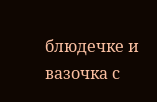блюдечке и вазочка с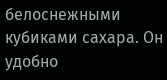белоснежными кубиками сахара. Он удобно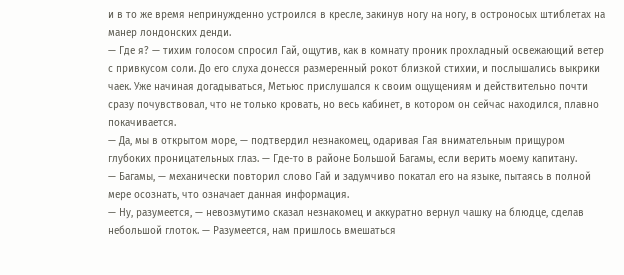и в то же время непринужденно устроился в кресле, закинув ногу на ногу, в остроносых штиблетах на манер лондонских денди.
— Где я? — тихим голосом спросил Гай, ощутив, как в комнату проник прохладный освежающий ветер с привкусом соли. До его слуха донесся размеренный рокот близкой стихии, и послышались выкрики чаек. Уже начиная догадываться, Метьюс прислушался к своим ощущениям и действительно почти сразу почувствовал, что не только кровать, но весь кабинет, в котором он сейчас находился, плавно покачивается.
— Да, мы в открытом море, — подтвердил незнакомец, одаривая Гая внимательным прищуром глубоких проницательных глаз. — Где-то в районе Большой Багамы, если верить моему капитану.
— Багамы, — механически повторил слово Гай и задумчиво покатал его на языке, пытаясь в полной мере осознать, что означает данная информация.
— Ну, разумеется, — невозмутимо сказал незнакомец и аккуратно вернул чашку на блюдце, сделав небольшой глоток. — Разумеется, нам пришлось вмешаться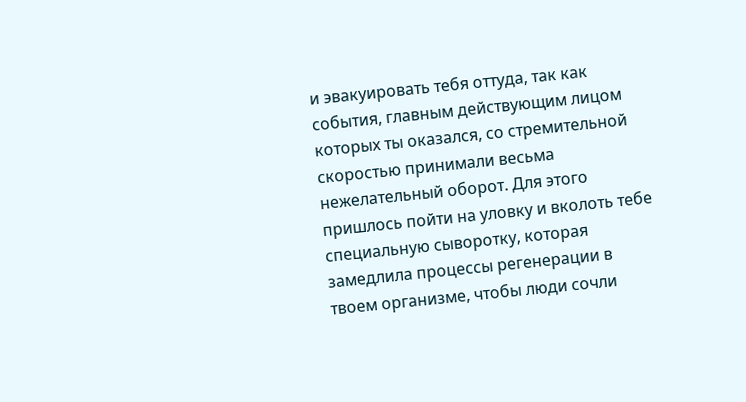и эвакуировать тебя оттуда, так как события, главным действующим лицом которых ты оказался, со стремительной скоростью принимали весьма нежелательный оборот. Для этого пришлось пойти на уловку и вколоть тебе специальную сыворотку, которая замедлила процессы регенерации в твоем организме, чтобы люди сочли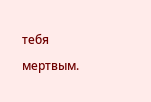тебя мертвым.